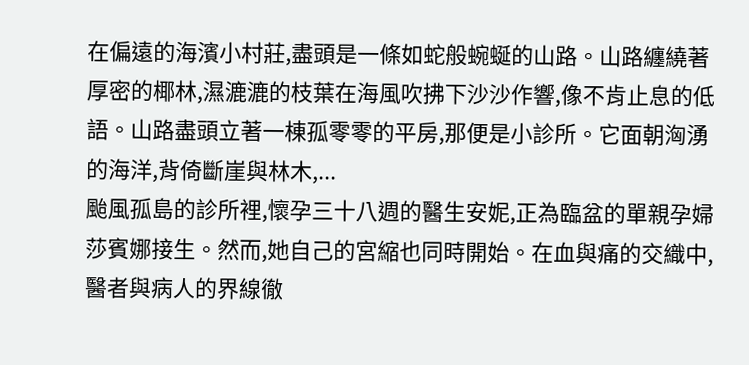在偏遠的海濱小村莊,盡頭是一條如蛇般蜿蜒的山路。山路纏繞著厚密的椰林,濕漉漉的枝葉在海風吹拂下沙沙作響,像不肯止息的低語。山路盡頭立著一棟孤零零的平房,那便是小診所。它面朝洶湧的海洋,背倚斷崖與林木,...
颱風孤島的診所裡,懷孕三十八週的醫生安妮,正為臨盆的單親孕婦莎賓娜接生。然而,她自己的宮縮也同時開始。在血與痛的交織中,醫者與病人的界線徹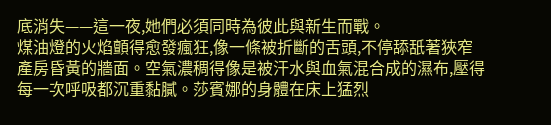底消失——這一夜,她們必須同時為彼此與新生而戰。
煤油燈的火焰顫得愈發瘋狂,像一條被折斷的舌頭,不停舔舐著狹窄產房昏黃的牆面。空氣濃稠得像是被汗水與血氣混合成的濕布,壓得每一次呼吸都沉重黏膩。莎賓娜的身體在床上猛烈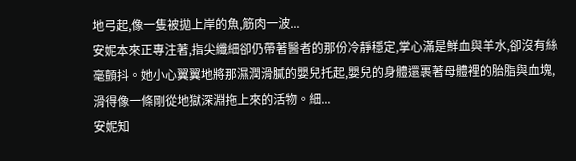地弓起,像一隻被拋上岸的魚,筋肉一波...
安妮本來正專注著,指尖纖細卻仍帶著醫者的那份冷靜穩定,掌心滿是鮮血與羊水,卻沒有絲毫顫抖。她小心翼翼地將那濕潤滑膩的嬰兒托起,嬰兒的身體還裹著母體裡的胎脂與血塊,滑得像一條剛從地獄深淵拖上來的活物。細...
安妮知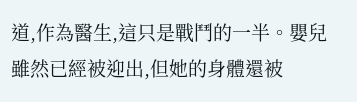道,作為醫生,這只是戰鬥的一半。嬰兒雖然已經被迎出,但她的身體還被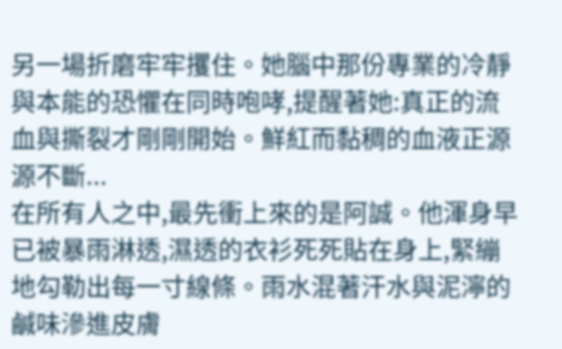另一場折磨牢牢攫住。她腦中那份專業的冷靜與本能的恐懼在同時咆哮,提醒著她:真正的流血與撕裂才剛剛開始。鮮紅而黏稠的血液正源源不斷...
在所有人之中,最先衝上來的是阿誠。他渾身早已被暴雨淋透,濕透的衣衫死死貼在身上,緊繃地勾勒出每一寸線條。雨水混著汗水與泥濘的鹹味滲進皮膚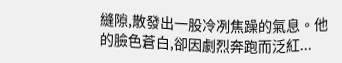縫隙,散發出一股冷冽焦躁的氣息。他的臉色蒼白,卻因劇烈奔跑而泛紅...